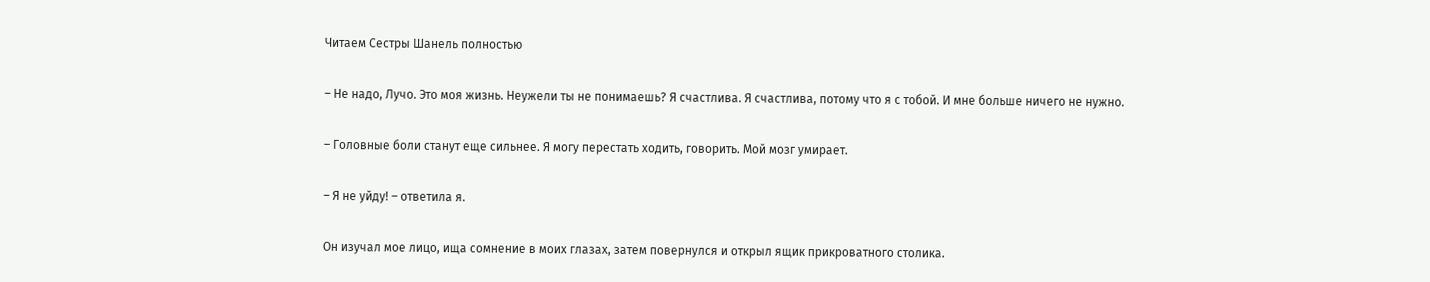Читаем Сестры Шанель полностью

– Не надо, Лучо. Это моя жизнь. Неужели ты не понимаешь? Я счастлива. Я счастлива, потому что я с тобой. И мне больше ничего не нужно.

– Головные боли станут еще сильнее. Я могу перестать ходить, говорить. Мой мозг умирает.

– Я не уйду! – ответила я.

Он изучал мое лицо, ища сомнение в моих глазах, затем повернулся и открыл ящик прикроватного столика.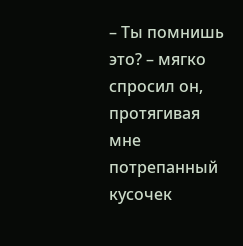– Ты помнишь это? – мягко спросил он, протягивая мне потрепанный кусочек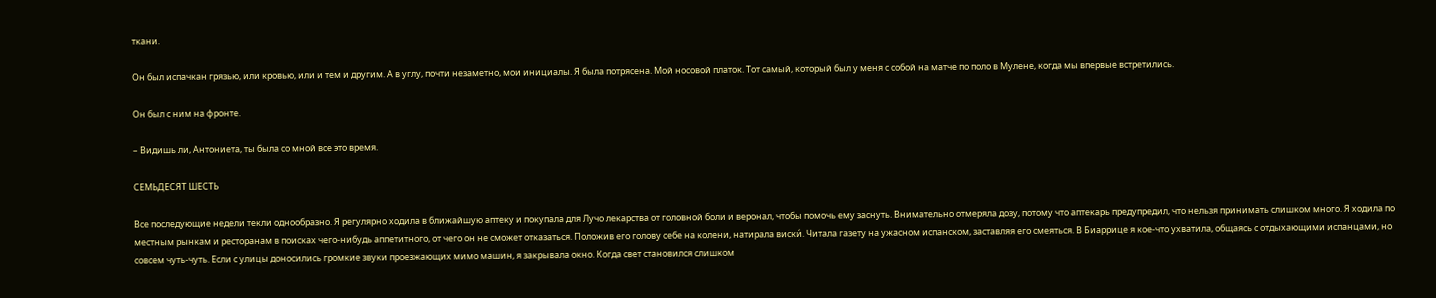ткани.

Он был испачкан грязью, или кровью, или и тем и другим. А в углу, почти незаметно, мои инициалы. Я была потрясена. Мой носовой платок. Тот самый, который был у меня с собой на матче по поло в Мулене, когда мы впервые встретились.

Он был с ним на фронте.

– Видишь ли, Антониета, ты была со мной все это время.

СЕМЬДЕСЯТ ШЕСТЬ

Все последующие недели текли однообразно. Я регулярно ходила в ближайшую аптеку и покупала для Лучо лекарства от головной боли и веронал, чтобы помочь ему заснуть. Внимательно отмеряла дозу, потому что аптекарь предупредил, что нельзя принимать слишком много. Я ходила по местным рынкам и ресторанам в поисках чего-нибудь аппетитного, от чего он не сможет отказаться. Положив его голову себе на колени, натирала виски́. Читала газету на ужасном испанском, заставляя его смеяться. В Биаррице я кое-что ухватила, общаясь с отдыхающими испанцами, но совсем чуть-чуть. Если с улицы доносились громкие звуки проезжающих мимо машин, я закрывала окно. Когда свет становился слишком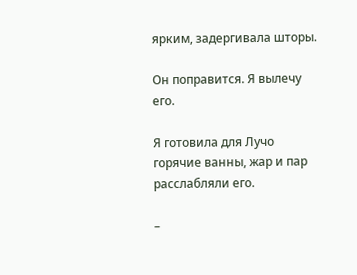ярким, задергивала шторы.

Он поправится. Я вылечу его.

Я готовила для Лучо горячие ванны, жар и пар расслабляли его.

–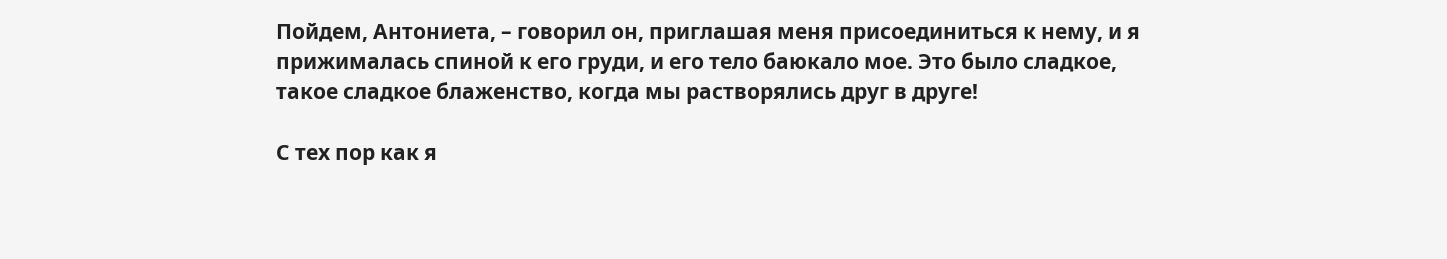Пойдем, Антониета, – говорил он, приглашая меня присоединиться к нему, и я прижималась спиной к его груди, и его тело баюкало мое. Это было сладкое, такое сладкое блаженство, когда мы растворялись друг в друге!

С тех пор как я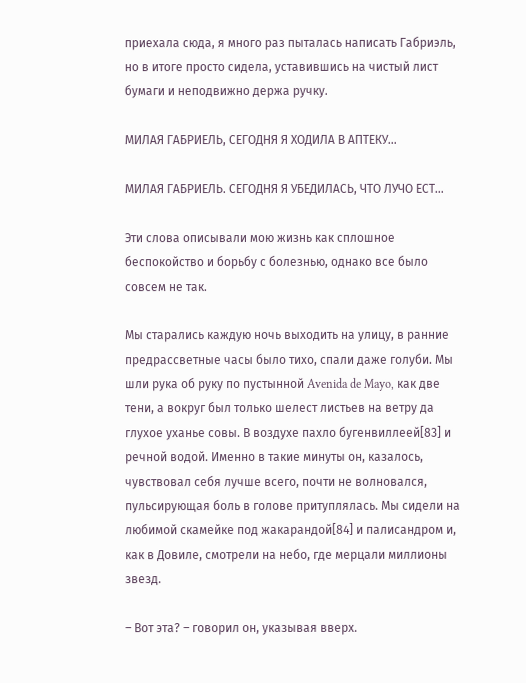приехала сюда, я много раз пыталась написать Габриэль, но в итоге просто сидела, уставившись на чистый лист бумаги и неподвижно держа ручку.

МИЛАЯ ГАБРИЕЛЬ, СЕГОДНЯ Я ХОДИЛА В АПТЕКУ…

МИЛАЯ ГАБРИЕЛЬ. СЕГОДНЯ Я УБЕДИЛАСЬ, ЧТО ЛУЧО ЕСТ…

Эти слова описывали мою жизнь как сплошное беспокойство и борьбу с болезнью, однако все было совсем не так.

Мы старались каждую ночь выходить на улицу, в ранние предрассветные часы было тихо, спали даже голуби. Мы шли рука об руку по пустынной Avenida de Mayo, как две тени, а вокруг был только шелест листьев на ветру да глухое уханье совы. В воздухе пахло бугенвиллеей[83] и речной водой. Именно в такие минуты он, казалось, чувствовал себя лучше всего, почти не волновался, пульсирующая боль в голове притуплялась. Мы сидели на любимой скамейке под жакарандой[84] и палисандром и, как в Довиле, смотрели на небо, где мерцали миллионы звезд.

– Вот эта? – говорил он, указывая вверх.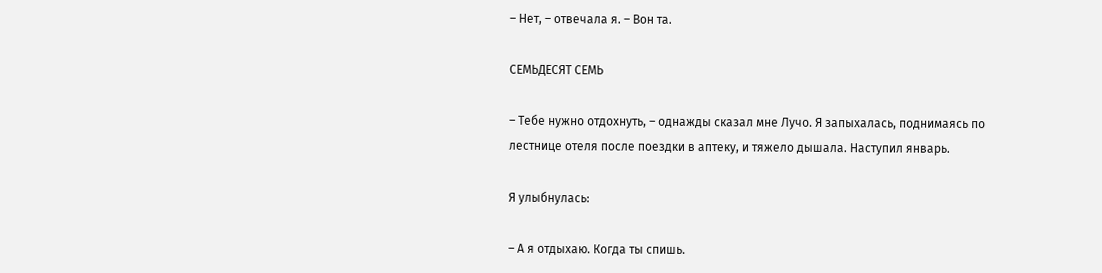– Нет, – отвечала я. – Вон та.

СЕМЬДЕСЯТ СЕМЬ

– Тебе нужно отдохнуть, – однажды сказал мне Лучо. Я запыхалась, поднимаясь по лестнице отеля после поездки в аптеку, и тяжело дышала. Наступил январь.

Я улыбнулась:

– А я отдыхаю. Когда ты спишь.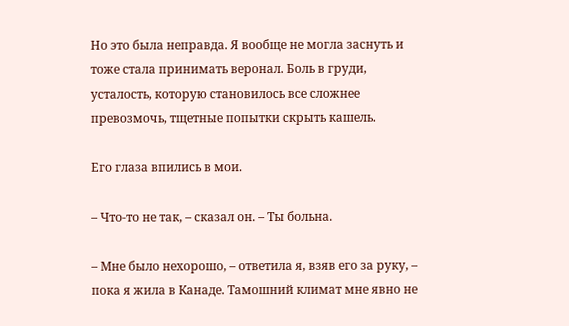Но это была неправда. Я вообще не могла заснуть и тоже стала принимать веронал. Боль в груди, усталость, которую становилось все сложнее превозмочь, тщетные попытки скрыть кашель.

Его глаза впились в мои.

– Что-то не так, – сказал он. – Ты больна.

– Мне было нехорошо, – ответила я, взяв его за руку, – пока я жила в Канаде. Тамошний климат мне явно не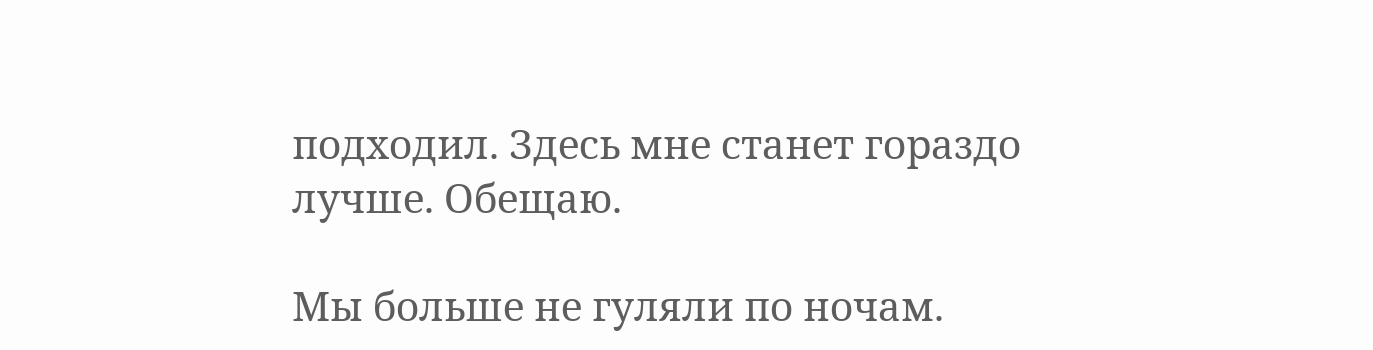подходил. Здесь мне станет гораздо лучше. Обещаю.

Мы больше не гуляли по ночам.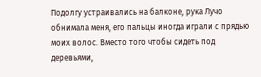Подолгу устраивались на балконе, рука Лучо обнимала меня, его пальцы иногда играли с прядью моих волос. Вместо того чтобы сидеть под деревьями,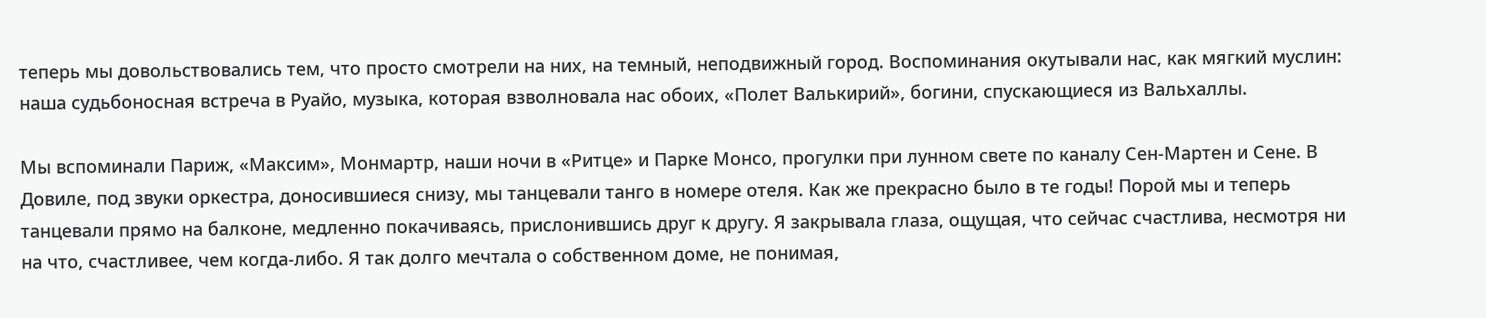теперь мы довольствовались тем, что просто смотрели на них, на темный, неподвижный город. Воспоминания окутывали нас, как мягкий муслин: наша судьбоносная встреча в Руайо, музыка, которая взволновала нас обоих, «Полет Валькирий», богини, спускающиеся из Вальхаллы.

Мы вспоминали Париж, «Максим», Монмартр, наши ночи в «Ритце» и Парке Монсо, прогулки при лунном свете по каналу Сен-Мартен и Сене. В Довиле, под звуки оркестра, доносившиеся снизу, мы танцевали танго в номере отеля. Как же прекрасно было в те годы! Порой мы и теперь танцевали прямо на балконе, медленно покачиваясь, прислонившись друг к другу. Я закрывала глаза, ощущая, что сейчас счастлива, несмотря ни на что, счастливее, чем когда-либо. Я так долго мечтала о собственном доме, не понимая,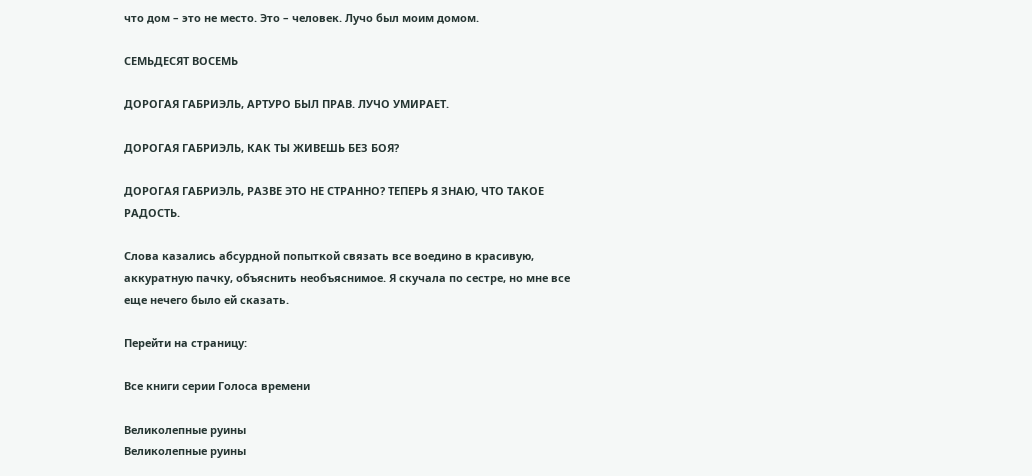что дом – это не место. Это – человек. Лучо был моим домом.

СЕМЬДЕСЯТ ВОСЕМЬ

ДОРОГАЯ ГАБРИЭЛЬ, АРТУРО БЫЛ ПРАВ. ЛУЧО УМИРАЕТ.

ДОРОГАЯ ГАБРИЭЛЬ, КАК ТЫ ЖИВЕШЬ БЕЗ БОЯ?

ДОРОГАЯ ГАБРИЭЛЬ, РАЗВЕ ЭТО НЕ СТРАННО? ТЕПЕРЬ Я ЗНАЮ, ЧТО ТАКОЕ РАДОСТЬ.

Слова казались абсурдной попыткой связать все воедино в красивую, аккуратную пачку, объяснить необъяснимое. Я скучала по сестре, но мне все еще нечего было ей сказать.

Перейти на страницу:

Все книги серии Голоса времени

Великолепные руины
Великолепные руины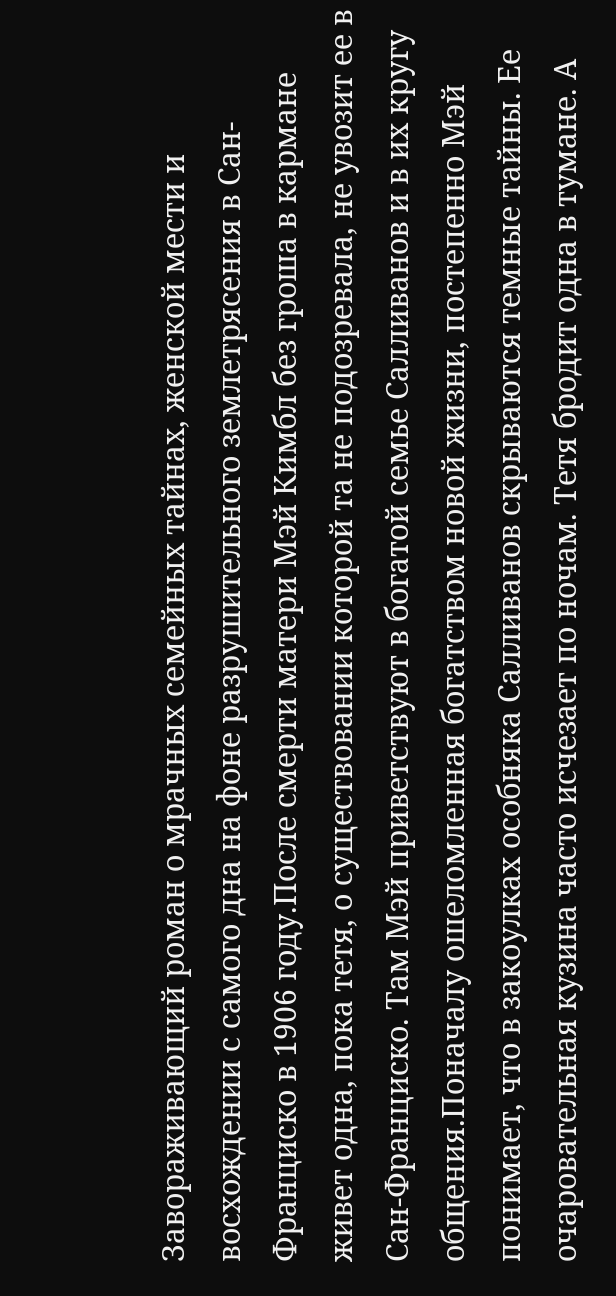Завораживающий роман о мрачных семейных тайнах, женской мести и восхождении с самого дна на фоне разрушительного землетрясения в Сан-Франциско в 1906 году.После смерти матери Мэй Кимбл без гроша в кармане живет одна, пока тетя, о существовании которой та не подозревала, не увозит ее в Сан-Франциско. Там Мэй приветствуют в богатой семье Салливанов и в их кругу общения.Поначалу ошеломленная богатством новой жизни, постепенно Мэй понимает, что в закоулках особняка Салливанов скрываются темные тайны. Ее очаровательная кузина часто исчезает по ночам. Тетя бродит одна в тумане. А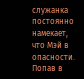служанка постоянно намекает, что Мэй в опасности. Попав в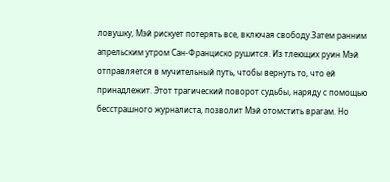ловушку, Мэй рискует потерять все, включая свободу.Затем ранним апрельским утром Сан-Франциско рушится. Из тлеющих руин Мэй отправляется в мучительный путь, чтобы вернуть то, что ей принадлежит. Этот трагический поворот судьбы, наряду с помощью бесстрашного журналиста, позволит Мэй отомстить врагам. Но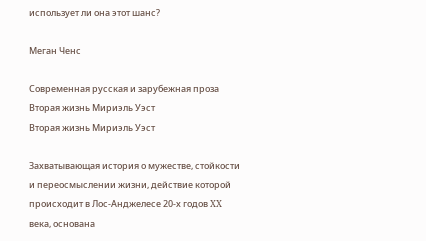использует ли она этот шанс?

Меган Ченс

Современная русская и зарубежная проза
Вторая жизнь Мириэль Уэст
Вторая жизнь Мириэль Уэст

Захватывающая история о мужестве, стойкости и переосмыслении жизни, действие которой происходит в Лос-Анджелесе 20-х годов XX века, основана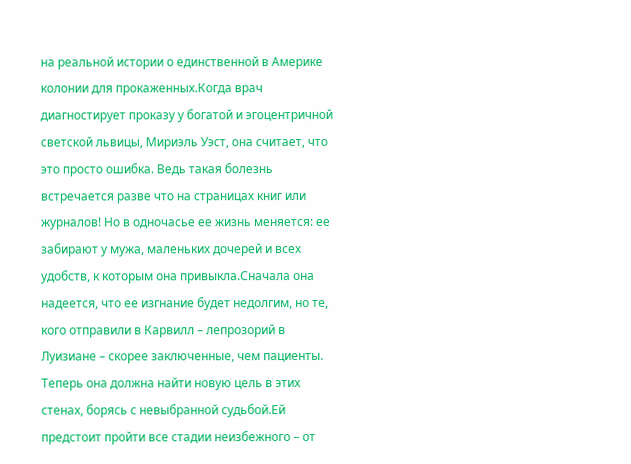на реальной истории о единственной в Америке колонии для прокаженных.Когда врач диагностирует проказу у богатой и эгоцентричной светской львицы, Мириэль Уэст, она считает, что это просто ошибка. Ведь такая болезнь встречается разве что на страницах книг или журналов! Но в одночасье ее жизнь меняется: ее забирают у мужа, маленьких дочерей и всех удобств, к которым она привыкла.Сначала она надеется, что ее изгнание будет недолгим, но те, кого отправили в Карвилл – лепрозорий в Луизиане – скорее заключенные, чем пациенты. Теперь она должна найти новую цель в этих стенах, борясь с невыбранной судьбой.Ей предстоит пройти все стадии неизбежного – от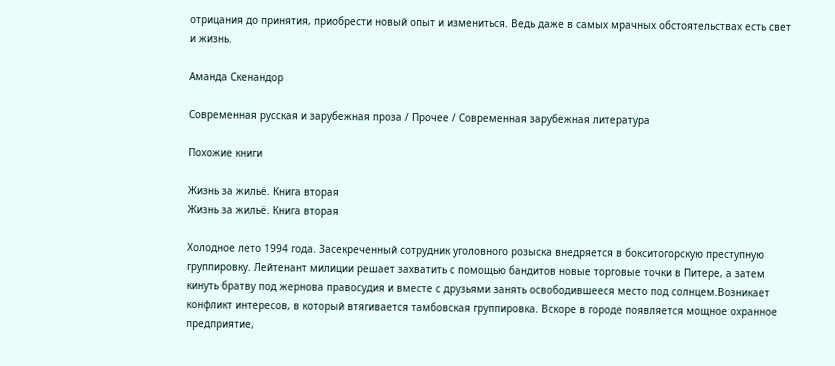отрицания до принятия, приобрести новый опыт и измениться. Ведь даже в самых мрачных обстоятельствах есть свет и жизнь.

Аманда Скенандор

Современная русская и зарубежная проза / Прочее / Современная зарубежная литература

Похожие книги

Жизнь за жильё. Книга вторая
Жизнь за жильё. Книга вторая

Холодное лето 1994 года. Засекреченный сотрудник уголовного розыска внедряется в бокситогорскую преступную группировку. Лейтенант милиции решает захватить с помощью бандитов новые торговые точки в Питере, а затем кинуть братву под жернова правосудия и вместе с друзьями занять освободившееся место под солнцем.Возникает конфликт интересов, в который втягивается тамбовская группировка. Вскоре в городе появляется мощное охранное предприятие,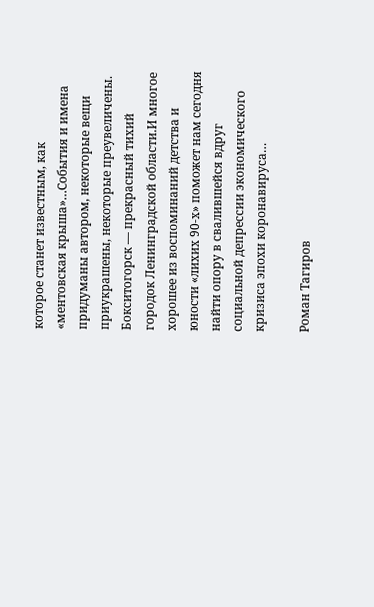которое станет известным, как «ментовская крыша»…События и имена придуманы автором, некоторые вещи приукрашены, некоторые преувеличены. Бокситогорск — прекрасный тихий городок Ленинградской области.И многое хорошее из воспоминаний детства и юности «лихих 90-х» поможет нам сегодня найти опору в свалившейся вдруг социальной депрессии экономического кризиса эпохи коронавируса…

Роман Тагиров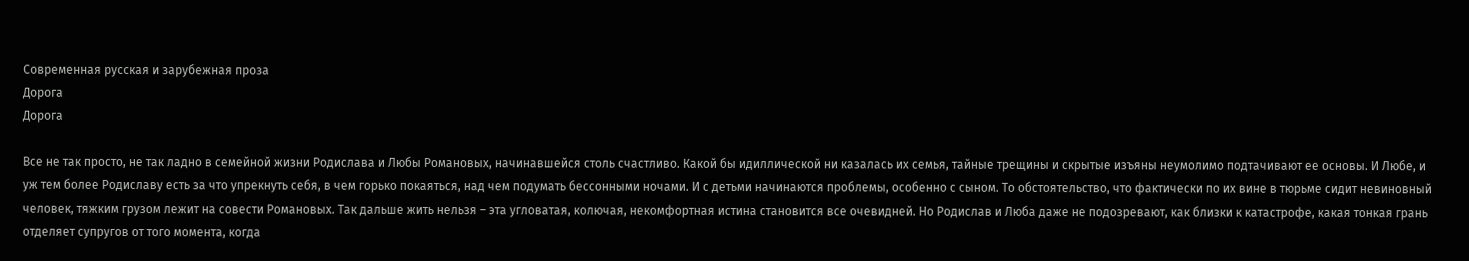Современная русская и зарубежная проза
Дорога
Дорога

Все не так просто, не так ладно в семейной жизни Родислава и Любы Романовых, начинавшейся столь счастливо. Какой бы идиллической ни казалась их семья, тайные трещины и скрытые изъяны неумолимо подтачивают ее основы. И Любе, и уж тем более Родиславу есть за что упрекнуть себя, в чем горько покаяться, над чем подумать бессонными ночами. И с детьми начинаются проблемы, особенно с сыном. То обстоятельство, что фактически по их вине в тюрьме сидит невиновный человек, тяжким грузом лежит на совести Романовых. Так дальше жить нельзя – эта угловатая, колючая, некомфортная истина становится все очевидней. Но Родислав и Люба даже не подозревают, как близки к катастрофе, какая тонкая грань отделяет супругов от того момента, когда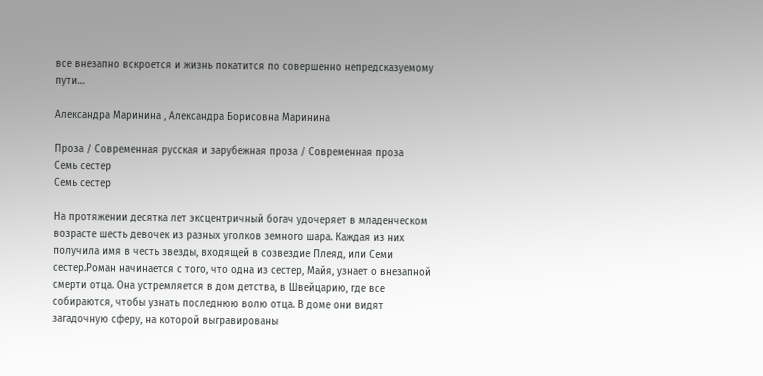все внезапно вскроется и жизнь покатится по совершенно непредсказуемому пути…

Александра Маринина , Александра Борисовна Маринина

Проза / Современная русская и зарубежная проза / Современная проза
Семь сестер
Семь сестер

На протяжении десятка лет эксцентричный богач удочеряет в младенческом возрасте шесть девочек из разных уголков земного шара. Каждая из них получила имя в честь звезды, входящей в созвездие Плеяд, или Семи сестер.Роман начинается с того, что одна из сестер, Майя, узнает о внезапной смерти отца. Она устремляется в дом детства, в Швейцарию, где все собираются, чтобы узнать последнюю волю отца. В доме они видят загадочную сферу, на которой выгравированы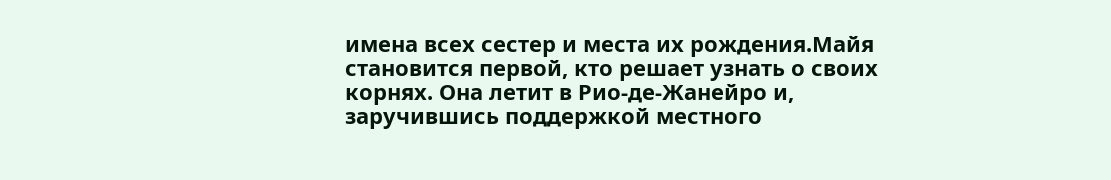имена всех сестер и места их рождения.Майя становится первой, кто решает узнать о своих корнях. Она летит в Рио-де-Жанейро и, заручившись поддержкой местного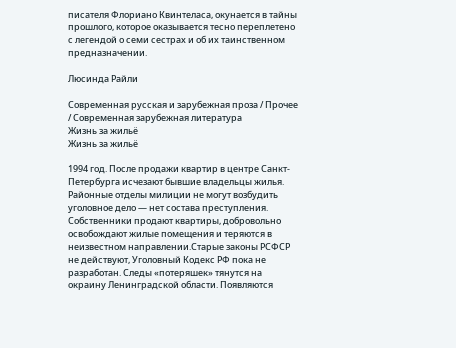писателя Флориано Квинтеласа, окунается в тайны прошлого, которое оказывается тесно переплетено с легендой о семи сестрах и об их таинственном предназначении.

Люсинда Райли

Современная русская и зарубежная проза / Прочее / Современная зарубежная литература
Жизнь за жильё
Жизнь за жильё

1994 год. После продажи квартир в центре Санкт-Петербурга исчезают бывшие владельцы жилья. Районные отделы милиции не могут возбудить уголовное дело — нет состава преступления. Собственники продают квартиры, добровольно освобождают жилые помещения и теряются в неизвестном направлении.Старые законы РСФСР не действуют, Уголовный Кодекс РФ пока не разработан. Следы «потеряшек» тянутся на окраину Ленинградской области. Появляются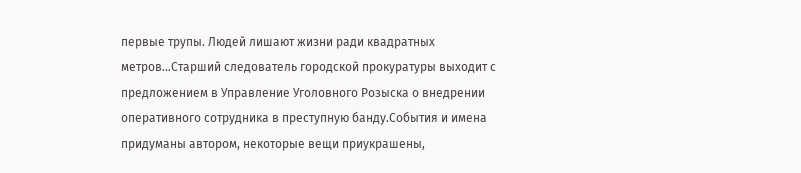первые трупы. Людей лишают жизни ради квадратных метров…Старший следователь городской прокуратуры выходит с предложением в Управление Уголовного Розыска о внедрении оперативного сотрудника в преступную банду.События и имена придуманы автором, некоторые вещи приукрашены,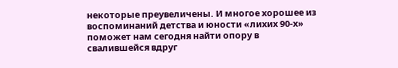некоторые преувеличены. И многое хорошее из воспоминаний детства и юности «лихих 90-х» поможет нам сегодня найти опору в свалившейся вдруг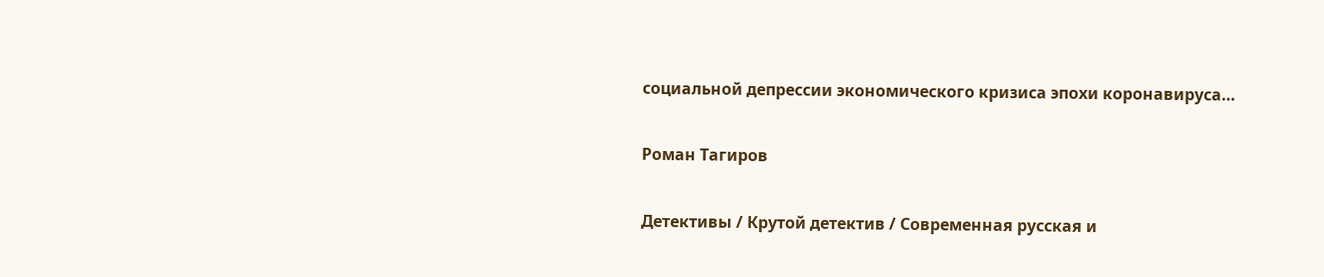социальной депрессии экономического кризиса эпохи коронавируса…

Роман Тагиров

Детективы / Крутой детектив / Современная русская и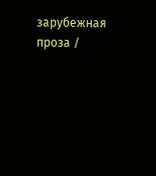зарубежная проза /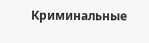Криминальные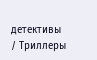детективы / Триллеры